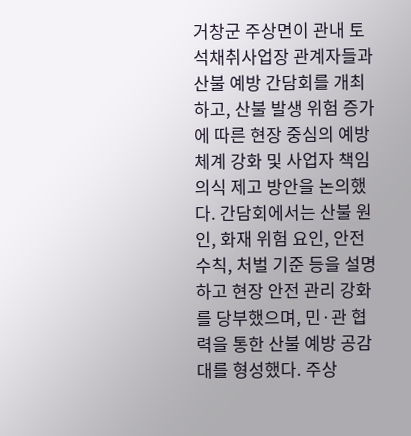거창군 주상면이 관내 토석채취사업장 관계자들과 산불 예방 간담회를 개최하고, 산불 발생 위험 증가에 따른 현장 중심의 예방 체계 강화 및 사업자 책임 의식 제고 방안을 논의했다. 간담회에서는 산불 원인, 화재 위험 요인, 안전 수칙, 처벌 기준 등을 설명하고 현장 안전 관리 강화를 당부했으며, 민·관 협력을 통한 산불 예방 공감대를 형성했다. 주상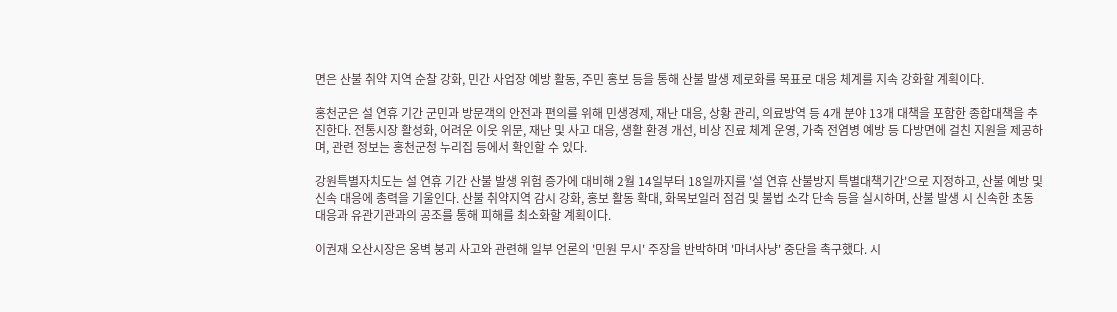면은 산불 취약 지역 순찰 강화, 민간 사업장 예방 활동, 주민 홍보 등을 통해 산불 발생 제로화를 목표로 대응 체계를 지속 강화할 계획이다.

홍천군은 설 연휴 기간 군민과 방문객의 안전과 편의를 위해 민생경제, 재난 대응, 상황 관리, 의료방역 등 4개 분야 13개 대책을 포함한 종합대책을 추진한다. 전통시장 활성화, 어려운 이웃 위문, 재난 및 사고 대응, 생활 환경 개선, 비상 진료 체계 운영, 가축 전염병 예방 등 다방면에 걸친 지원을 제공하며, 관련 정보는 홍천군청 누리집 등에서 확인할 수 있다.

강원특별자치도는 설 연휴 기간 산불 발생 위험 증가에 대비해 2월 14일부터 18일까지를 '설 연휴 산불방지 특별대책기간'으로 지정하고, 산불 예방 및 신속 대응에 총력을 기울인다. 산불 취약지역 감시 강화, 홍보 활동 확대, 화목보일러 점검 및 불법 소각 단속 등을 실시하며, 산불 발생 시 신속한 초동 대응과 유관기관과의 공조를 통해 피해를 최소화할 계획이다.

이권재 오산시장은 옹벽 붕괴 사고와 관련해 일부 언론의 '민원 무시' 주장을 반박하며 '마녀사냥' 중단을 촉구했다. 시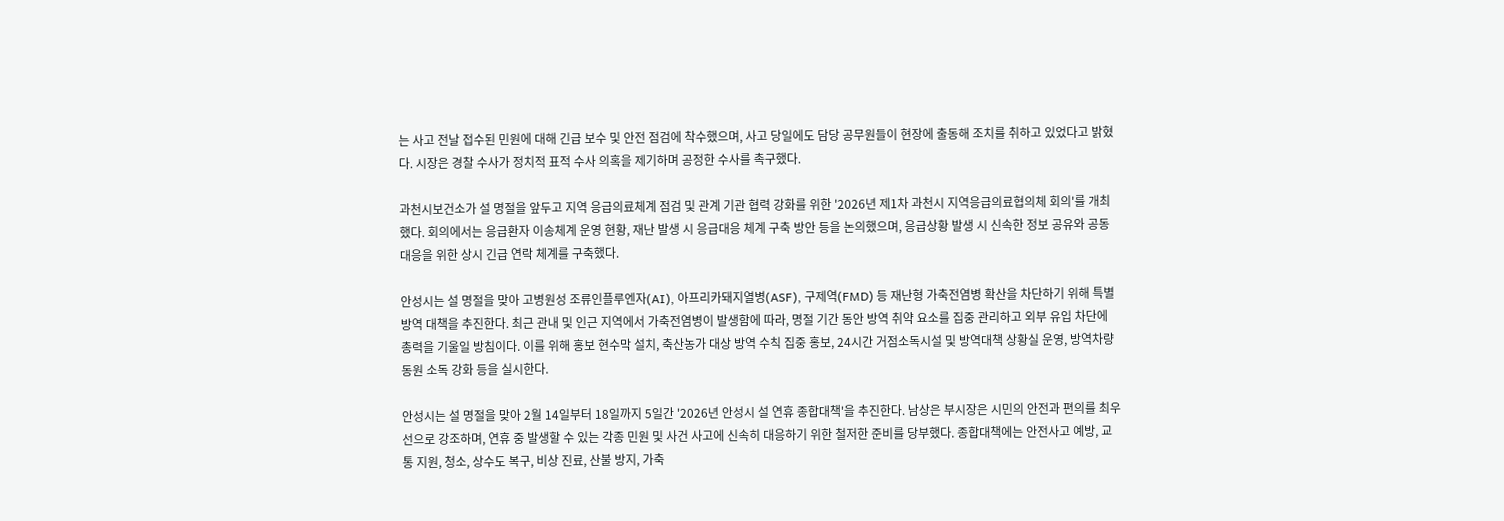는 사고 전날 접수된 민원에 대해 긴급 보수 및 안전 점검에 착수했으며, 사고 당일에도 담당 공무원들이 현장에 출동해 조치를 취하고 있었다고 밝혔다. 시장은 경찰 수사가 정치적 표적 수사 의혹을 제기하며 공정한 수사를 촉구했다.

과천시보건소가 설 명절을 앞두고 지역 응급의료체계 점검 및 관계 기관 협력 강화를 위한 '2026년 제1차 과천시 지역응급의료협의체 회의'를 개최했다. 회의에서는 응급환자 이송체계 운영 현황, 재난 발생 시 응급대응 체계 구축 방안 등을 논의했으며, 응급상황 발생 시 신속한 정보 공유와 공동 대응을 위한 상시 긴급 연락 체계를 구축했다.

안성시는 설 명절을 맞아 고병원성 조류인플루엔자(AI), 아프리카돼지열병(ASF), 구제역(FMD) 등 재난형 가축전염병 확산을 차단하기 위해 특별 방역 대책을 추진한다. 최근 관내 및 인근 지역에서 가축전염병이 발생함에 따라, 명절 기간 동안 방역 취약 요소를 집중 관리하고 외부 유입 차단에 총력을 기울일 방침이다. 이를 위해 홍보 현수막 설치, 축산농가 대상 방역 수칙 집중 홍보, 24시간 거점소독시설 및 방역대책 상황실 운영, 방역차량 동원 소독 강화 등을 실시한다.

안성시는 설 명절을 맞아 2월 14일부터 18일까지 5일간 '2026년 안성시 설 연휴 종합대책'을 추진한다. 남상은 부시장은 시민의 안전과 편의를 최우선으로 강조하며, 연휴 중 발생할 수 있는 각종 민원 및 사건 사고에 신속히 대응하기 위한 철저한 준비를 당부했다. 종합대책에는 안전사고 예방, 교통 지원, 청소, 상수도 복구, 비상 진료, 산불 방지, 가축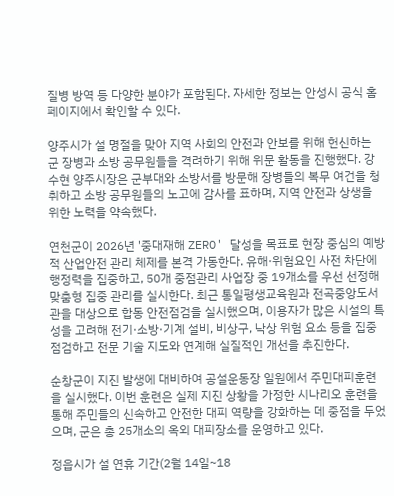질병 방역 등 다양한 분야가 포함된다. 자세한 정보는 안성시 공식 홈페이지에서 확인할 수 있다.

양주시가 설 명절을 맞아 지역 사회의 안전과 안보를 위해 헌신하는 군 장병과 소방 공무원들을 격려하기 위해 위문 활동을 진행했다. 강수현 양주시장은 군부대와 소방서를 방문해 장병들의 복무 여건을 청취하고 소방 공무원들의 노고에 감사를 표하며, 지역 안전과 상생을 위한 노력을 약속했다.

연천군이 2026년 '중대재해 ZERO' 달성을 목표로 현장 중심의 예방적 산업안전 관리 체제를 본격 가동한다. 유해·위험요인 사전 차단에 행정력을 집중하고, 50개 중점관리 사업장 중 19개소를 우선 선정해 맞춤형 집중 관리를 실시한다. 최근 통일평생교육원과 전곡중앙도서관을 대상으로 합동 안전점검을 실시했으며, 이용자가 많은 시설의 특성을 고려해 전기·소방·기계 설비, 비상구, 낙상 위험 요소 등을 집중 점검하고 전문 기술 지도와 연계해 실질적인 개선을 추진한다.

순창군이 지진 발생에 대비하여 공설운동장 일원에서 주민대피훈련을 실시했다. 이번 훈련은 실제 지진 상황을 가정한 시나리오 훈련을 통해 주민들의 신속하고 안전한 대피 역량을 강화하는 데 중점을 두었으며, 군은 총 25개소의 옥외 대피장소를 운영하고 있다.

정읍시가 설 연휴 기간(2월 14일~18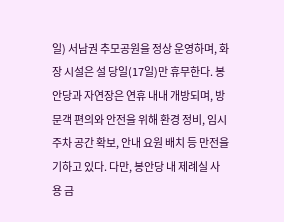일) 서남권 추모공원을 정상 운영하며, 화장 시설은 설 당일(17일)만 휴무한다. 봉안당과 자연장은 연휴 내내 개방되며, 방문객 편의와 안전을 위해 환경 정비, 임시 주차 공간 확보, 안내 요원 배치 등 만전을 기하고 있다. 다만, 봉안당 내 제례실 사용 금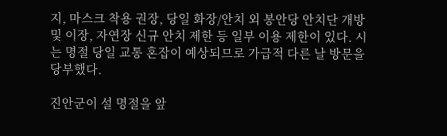지, 마스크 착용 권장, 당일 화장/안치 외 봉안당 안치단 개방 및 이장, 자연장 신규 안치 제한 등 일부 이용 제한이 있다. 시는 명절 당일 교통 혼잡이 예상되므로 가급적 다른 날 방문을 당부했다.

진안군이 설 명절을 앞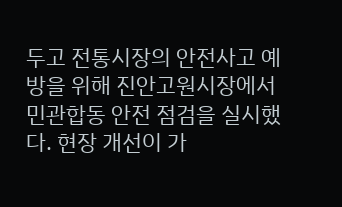두고 전통시장의 안전사고 예방을 위해 진안고원시장에서 민관합동 안전 점검을 실시했다. 현장 개선이 가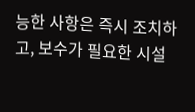능한 사항은 즉시 조치하고, 보수가 필요한 시설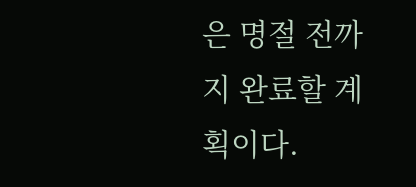은 명절 전까지 완료할 계획이다.